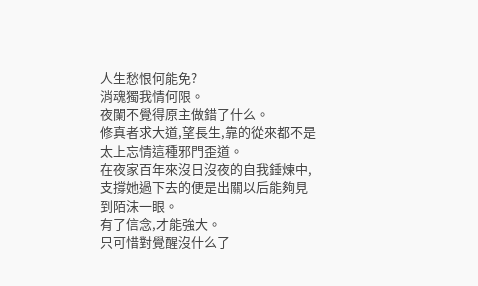人生愁恨何能免?
消魂獨我情何限。
夜闌不覺得原主做錯了什么。
修真者求大道,望長生,靠的從來都不是太上忘情這種邪門歪道。
在夜家百年來沒日沒夜的自我錘煉中,支撐她過下去的便是出關以后能夠見到陌沫一眼。
有了信念,才能強大。
只可惜對覺醒沒什么了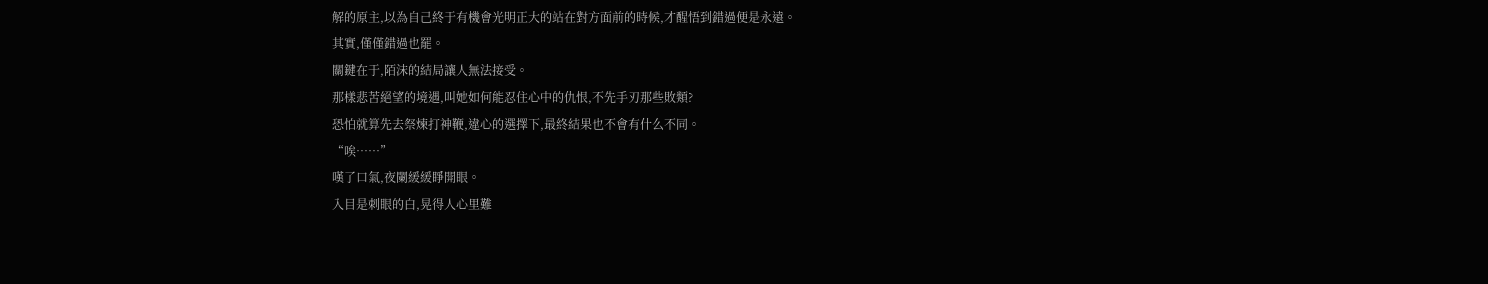解的原主,以為自己終于有機會光明正大的站在對方面前的時候,才醒悟到錯過便是永遠。
其實,僅僅錯過也罷。
關鍵在于,陌沫的結局讓人無法接受。
那樣悲苦絕望的境遇,叫她如何能忍住心中的仇恨,不先手刃那些敗類?
恐怕就算先去祭煉打神鞭,違心的選擇下,最終結果也不會有什么不同。
“唉……”
嘆了口氣,夜闌緩緩睜開眼。
入目是刺眼的白,晃得人心里難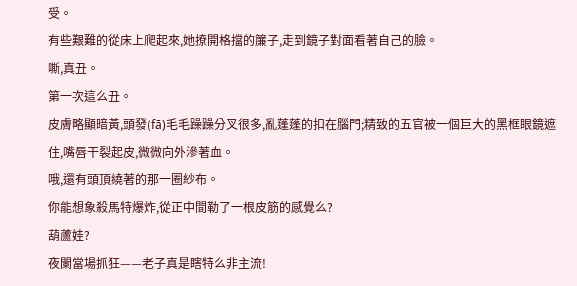受。
有些艱難的從床上爬起來,她撩開格擋的簾子,走到鏡子對面看著自己的臉。
嘶,真丑。
第一次這么丑。
皮膚略顯暗黃,頭發(fā)毛毛躁躁分叉很多,亂蓬蓬的扣在腦門;精致的五官被一個巨大的黑框眼鏡遮住,嘴唇干裂起皮,微微向外滲著血。
哦,還有頭頂繞著的那一圈紗布。
你能想象殺馬特爆炸,從正中間勒了一根皮筋的感覺么?
葫蘆娃?
夜闌當場抓狂——老子真是瞎特么非主流!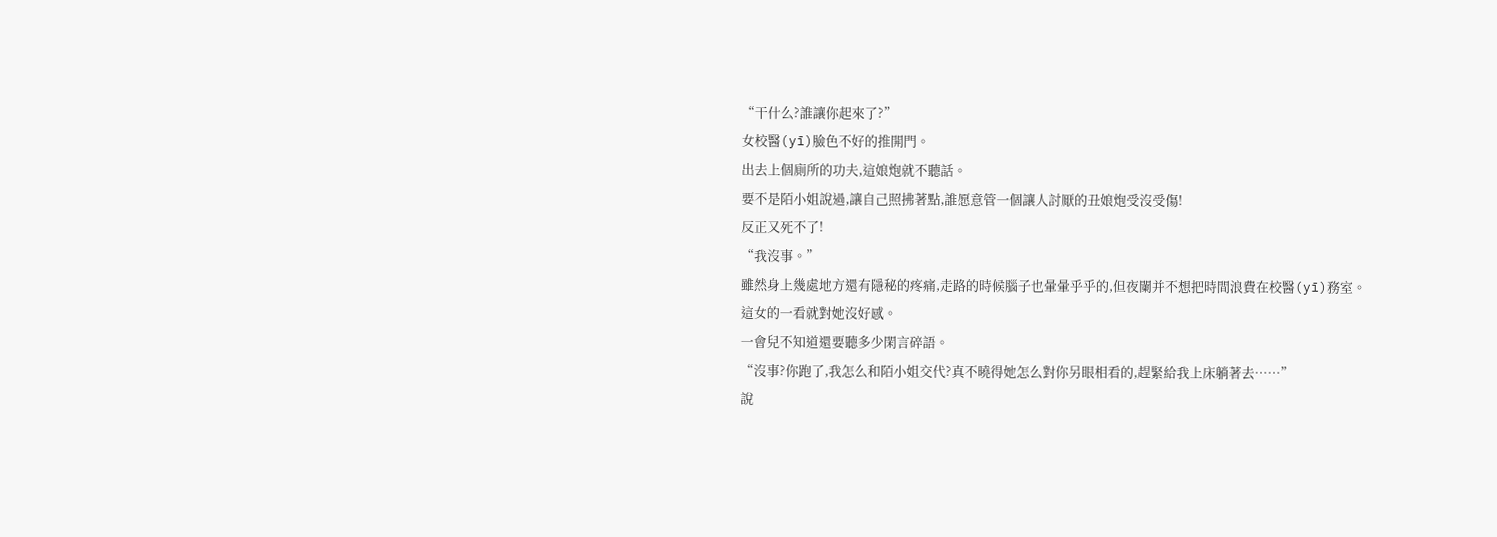“干什么?誰讓你起來了?”
女校醫(yī)臉色不好的推開門。
出去上個廁所的功夫,這娘炮就不聽話。
要不是陌小姐說過,讓自己照拂著點,誰愿意管一個讓人討厭的丑娘炮受沒受傷!
反正又死不了!
“我沒事。”
雖然身上幾處地方還有隱秘的疼痛,走路的時候腦子也暈暈乎乎的,但夜闌并不想把時間浪費在校醫(yī)務室。
這女的一看就對她沒好感。
一會兒不知道還要聽多少閑言碎語。
“沒事?你跑了,我怎么和陌小姐交代?真不曉得她怎么對你另眼相看的,趕緊給我上床躺著去……”
說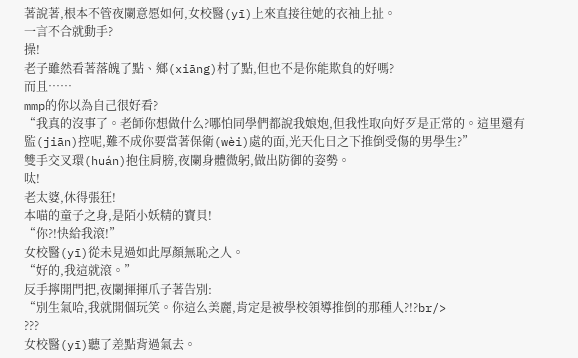著說著,根本不管夜闌意愿如何,女校醫(yī)上來直接往她的衣袖上扯。
一言不合就動手?
操!
老子雖然看著落魄了點、鄉(xiāng)村了點,但也不是你能欺負的好嗎?
而且……
mmp的你以為自己很好看?
“我真的沒事了。老師你想做什么?哪怕同學們都說我娘炮,但我性取向好歹是正常的。這里還有監(jiān)控呢,難不成你要當著保衛(wèi)處的面,光天化日之下推倒受傷的男學生?”
雙手交叉環(huán)抱住肩膀,夜闌身體微躬,做出防御的姿勢。
呔!
老太婆,休得張狂!
本喵的童子之身,是陌小妖精的寶貝!
“你?!快給我滾!”
女校醫(yī)從未見過如此厚顏無恥之人。
“好的,我這就滾。”
反手擰開門把,夜闌揮揮爪子著告別:
“別生氣哈,我就開個玩笑。你這么美麗,肯定是被學校領導推倒的那種人?!?br/>
???
女校醫(yī)聽了差點背過氣去。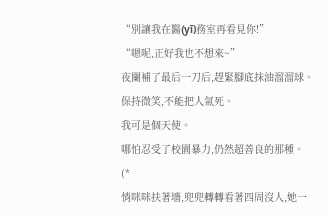“別讓我在醫(yī)務室再看見你!”
“嗯呢,正好我也不想來~”
夜闌補了最后一刀后,趕緊腳底抹油溜溜球。
保持微笑,不能把人氣死。
我可是個天使。
哪怕忍受了校園暴力,仍然超善良的那種。
(*
悄咪咪扶著墻,兜兜轉轉看著四周沒人,她一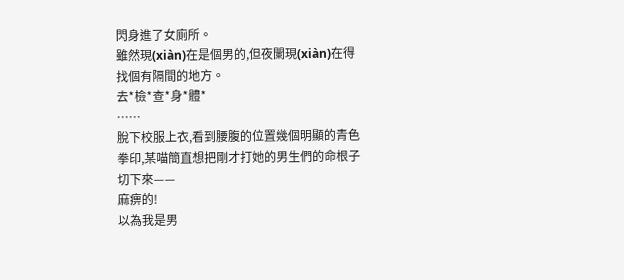閃身進了女廁所。
雖然現(xiàn)在是個男的,但夜闌現(xiàn)在得找個有隔間的地方。
去*檢*查*身*體*
……
脫下校服上衣,看到腰腹的位置幾個明顯的青色拳印,某喵簡直想把剛才打她的男生們的命根子切下來——
麻痹的!
以為我是男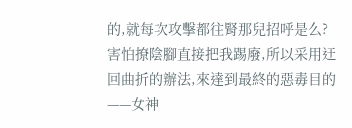的,就每次攻擊都往腎那兒招呼是么?
害怕撩陰腳直接把我踢廢,所以采用迂回曲折的辦法,來達到最終的惡毒目的——女神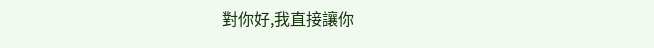對你好,我直接讓你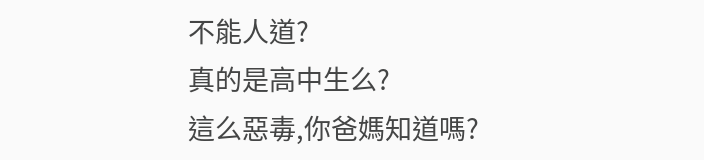不能人道?
真的是高中生么?
這么惡毒,你爸媽知道嗎?